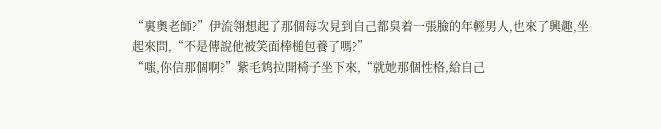“裏奧老師?”伊流翎想起了那個每次見到自己都臭着一張臉的年輕男人,也來了興趣,坐起來問,“不是傳說他被笑面棒槌包養了嗎?”
“嗤,你信那個啊?”紫毛鸩拉開椅子坐下來,“就她那個性格,給自己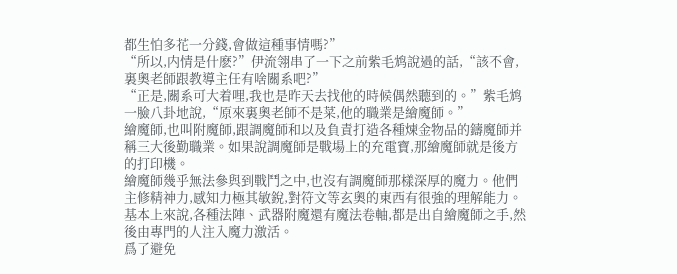都生怕多花一分錢,會做這種事情嗎?”
“所以,内情是什麽?”伊流翎串了一下之前紫毛鸩說過的話,“該不會,裏奧老師跟教導主任有啥關系吧?”
“正是,關系可大着哩,我也是昨天去找他的時候偶然聽到的。”紫毛鸩一臉八卦地說,“原來裏奧老師不是菜,他的職業是繪魔師。”
繪魔師,也叫附魔師,跟調魔師和以及負責打造各種煉金物品的鑄魔師并稱三大後勤職業。如果說調魔師是戰場上的充電寶,那繪魔師就是後方的打印機。
繪魔師幾乎無法參與到戰鬥之中,也沒有調魔師那樣深厚的魔力。他們主修精神力,感知力極其敏銳,對符文等玄奧的東西有很強的理解能力。
基本上來說,各種法陣、武器附魔還有魔法卷軸,都是出自繪魔師之手,然後由專門的人注入魔力激活。
爲了避免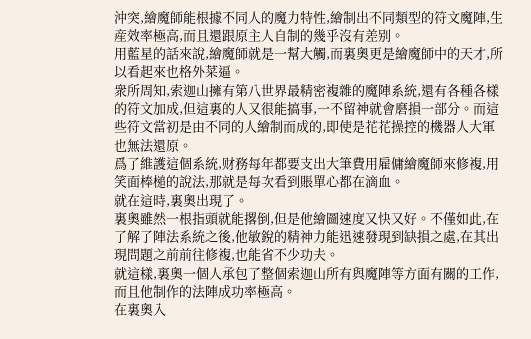沖突,繪魔師能根據不同人的魔力特性,繪制出不同類型的符文魔陣,生産效率極高,而且還跟原主人自制的幾乎沒有差别。
用藍星的話來說,繪魔師就是一幫大觸,而裏奧更是繪魔師中的天才,所以看起來也格外菜逼。
衆所周知,索迦山擁有第八世界最精密複雜的魔陣系統,還有各種各樣的符文加成,但這裏的人又很能搞事,一不留神就會磨損一部分。而這些符文當初是由不同的人繪制而成的,即使是花花操控的機器人大軍也無法還原。
爲了維護這個系統,财務每年都要支出大筆費用雇傭繪魔師來修複,用笑面棒槌的說法,那就是每次看到賬單心都在滴血。
就在這時,裏奧出現了。
裏奧雖然一根指頭就能撂倒,但是他繪圖速度又快又好。不僅如此,在了解了陣法系統之後,他敏銳的精神力能迅速發現到缺損之處,在其出現問題之前前往修複,也能省不少功夫。
就這樣,裏奧一個人承包了整個索迦山所有與魔陣等方面有關的工作,而且他制作的法陣成功率極高。
在裏奧入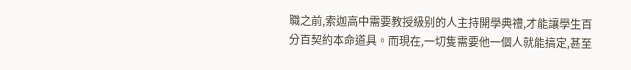職之前,索迦高中需要教授級别的人主持開學典禮,才能讓學生百分百契約本命道具。而現在,一切隻需要他一個人就能搞定,甚至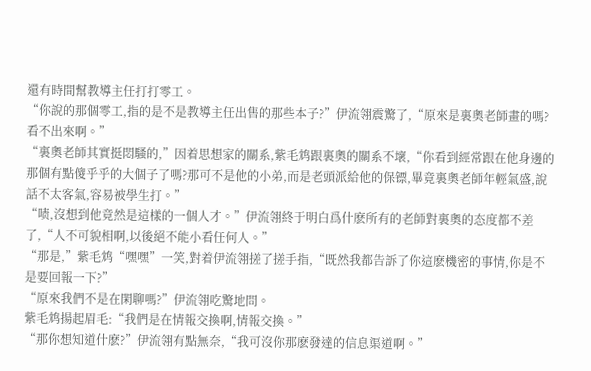還有時間幫教導主任打打零工。
“你說的那個零工,指的是不是教導主任出售的那些本子?”伊流翎震驚了,“原來是裏奧老師畫的嗎?看不出來啊。”
“裏奧老師其實挺悶騷的,”因着思想家的關系,紫毛鸩跟裏奧的關系不壞,“你看到經常跟在他身邊的那個有點傻乎乎的大個子了嗎?那可不是他的小弟,而是老頭派給他的保镖,畢竟裏奧老師年輕氣盛,說話不太客氣,容易被學生打。”
“啧,沒想到他竟然是這樣的一個人才。”伊流翎終于明白爲什麽所有的老師對裏奧的态度都不差了,“人不可貌相啊,以後絕不能小看任何人。”
“那是,”紫毛鸩“嘿嘿”一笑,對着伊流翎搓了搓手指,“既然我都告訴了你這麽機密的事情,你是不是要回報一下?”
“原來我們不是在閑聊嗎?”伊流翎吃驚地問。
紫毛鸩揚起眉毛:“我們是在情報交換啊,情報交換。”
“那你想知道什麽?”伊流翎有點無奈,“我可沒你那麽發達的信息渠道啊。”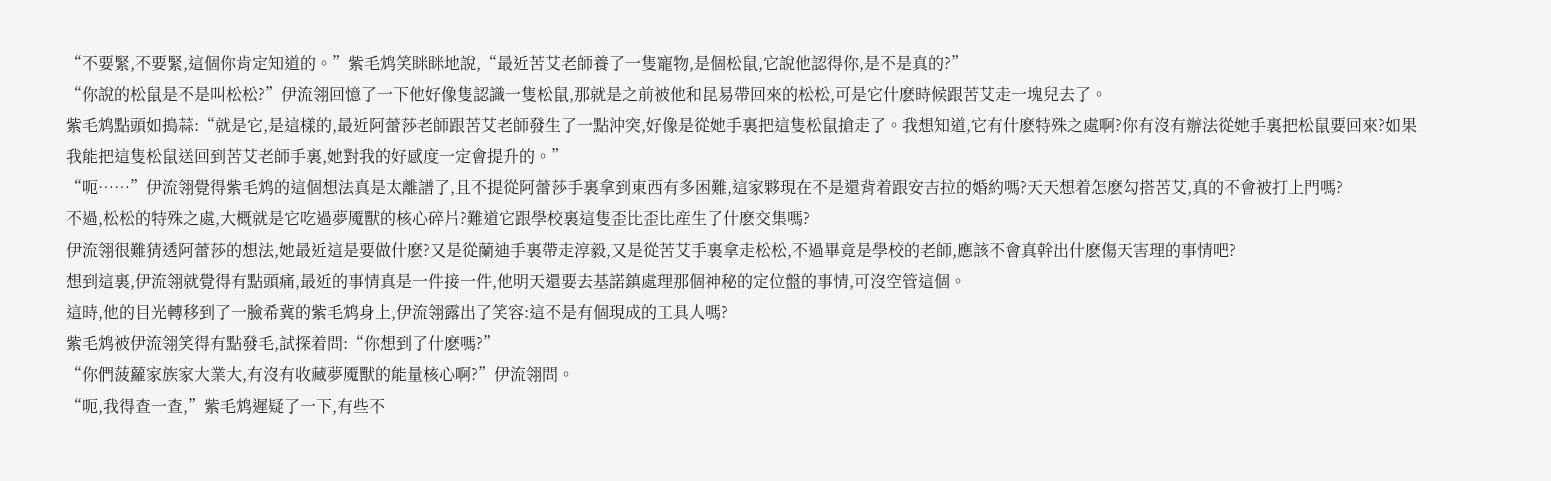“不要緊,不要緊,這個你肯定知道的。”紫毛鸩笑眯眯地說,“最近苦艾老師養了一隻寵物,是個松鼠,它說他認得你,是不是真的?”
“你說的松鼠是不是叫松松?”伊流翎回憶了一下他好像隻認識一隻松鼠,那就是之前被他和昆易帶回來的松松,可是它什麽時候跟苦艾走一塊兒去了。
紫毛鸩點頭如搗蒜:“就是它,是這樣的,最近阿蕾莎老師跟苦艾老師發生了一點沖突,好像是從她手裏把這隻松鼠搶走了。我想知道,它有什麽特殊之處啊?你有沒有辦法從她手裏把松鼠要回來?如果我能把這隻松鼠送回到苦艾老師手裏,她對我的好感度一定會提升的。”
“呃……”伊流翎覺得紫毛鸩的這個想法真是太離譜了,且不提從阿蕾莎手裏拿到東西有多困難,這家夥現在不是還背着跟安吉拉的婚約嗎?天天想着怎麽勾搭苦艾,真的不會被打上門嗎?
不過,松松的特殊之處,大概就是它吃過夢魇獸的核心碎片?難道它跟學校裏這隻歪比歪比産生了什麽交集嗎?
伊流翎很難猜透阿蕾莎的想法,她最近這是要做什麽?又是從蘭迪手裏帶走淳毅,又是從苦艾手裏拿走松松,不過畢竟是學校的老師,應該不會真幹出什麽傷天害理的事情吧?
想到這裏,伊流翎就覺得有點頭痛,最近的事情真是一件接一件,他明天還要去基諾鎮處理那個神秘的定位盤的事情,可沒空管這個。
這時,他的目光轉移到了一臉希冀的紫毛鸩身上,伊流翎露出了笑容:這不是有個現成的工具人嗎?
紫毛鸩被伊流翎笑得有點發毛,試探着問:“你想到了什麽嗎?”
“你們菠蘿家族家大業大,有沒有收藏夢魇獸的能量核心啊?”伊流翎問。
“呃,我得查一查,”紫毛鸩遲疑了一下,有些不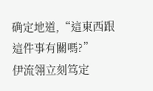确定地道,“這東西跟這件事有關嗎?”
伊流翎立刻笃定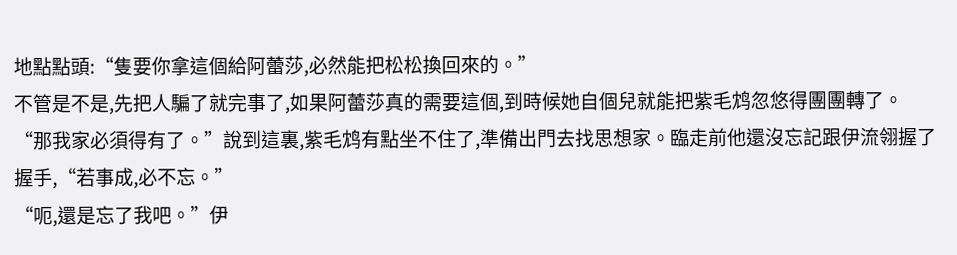地點點頭:“隻要你拿這個給阿蕾莎,必然能把松松換回來的。”
不管是不是,先把人騙了就完事了,如果阿蕾莎真的需要這個,到時候她自個兒就能把紫毛鸩忽悠得團團轉了。
“那我家必須得有了。”說到這裏,紫毛鸩有點坐不住了,準備出門去找思想家。臨走前他還沒忘記跟伊流翎握了握手,“若事成,必不忘。”
“呃,還是忘了我吧。”伊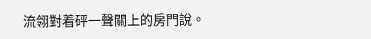流翎對着砰一聲關上的房門說。